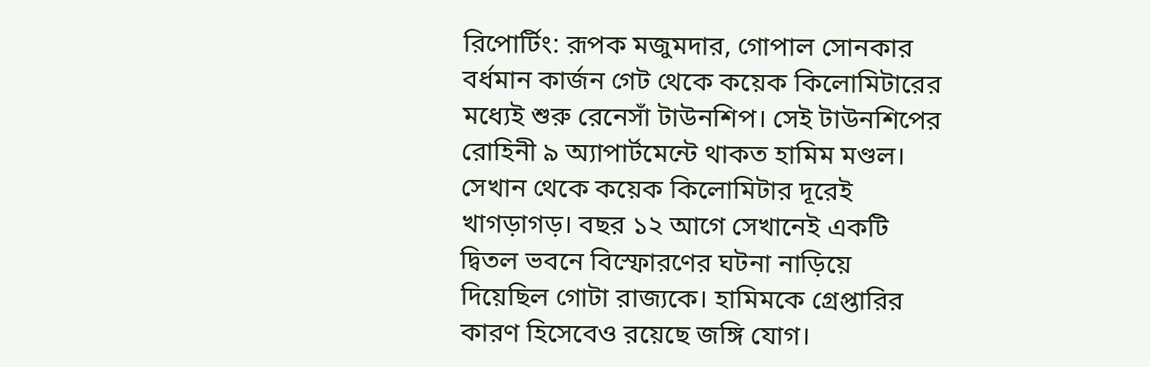রিপোর্টিং: রূপক মজুমদার, গোপাল সোনকার
বর্ধমান কার্জন গেট থেকে কয়েক কিলোমিটারের মধ্যেই শুরু রেনেসাঁ টাউনশিপ। সেই টাউনশিপের রোহিনী ৯ অ্যাপার্টমেন্টে থাকত হামিম মণ্ডল। সেখান থেকে কয়েক কিলোমিটার দূরেই খাগড়াগড়। বছর ১২ আগে সেখানেই একটি দ্বিতল ভবনে বিস্ফোরণের ঘটনা নাড়িয়ে দিয়েছিল গোটা রাজ্যকে। হামিমকে গ্রেপ্তারির কারণ হিসেবেও রয়েছে জঙ্গি যোগ।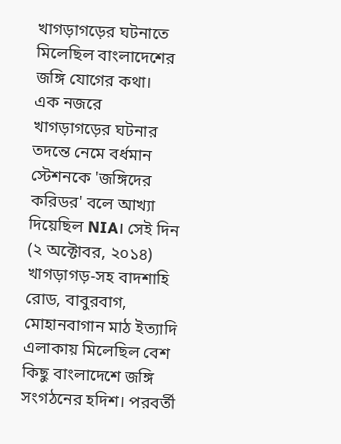খাগড়াগড়ের ঘটনাতে মিলেছিল বাংলাদেশের জঙ্গি যোগের কথা।
এক নজরে
খাগড়াগড়ের ঘটনার তদন্তে নেমে বর্ধমান স্টেশনকে 'জঙ্গিদের করিডর' বলে আখ্যা দিয়েছিল NIA। সেই দিন (২ অক্টোবর, ২০১৪) খাগড়াগড়-সহ বাদশাহি রোড, বাবুরবাগ, মোহানবাগান মাঠ ইত্যাদি এলাকায় মিলেছিল বেশ কিছু বাংলাদেশে জঙ্গি সংগঠনের হদিশ। পরবর্তী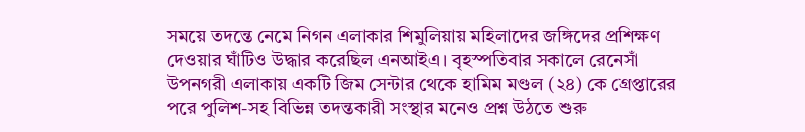সময়ে তদন্তে নেমে নিগন এলাকার শিমুলিয়ায় মহিলাদের জঙ্গিদের প্রশিক্ষণ দেওয়ার ঘাঁটিও উদ্ধার করেছিল এনআইএ। বৃহস্পতিবার সকালে রেনেসাঁ উপনগরী এলাকায় একটি জিম সেন্টার থেকে হামিম মণ্ডল (২৪) কে গ্রেপ্তারের পরে পুলিশ-সহ বিভিন্ন তদন্তকারী সংস্থার মনেও প্রশ্ন উঠতে শুরু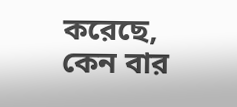করেছে, কেন বার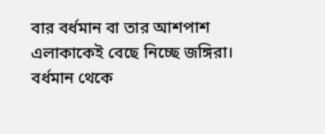বার বর্ধমান বা তার আশপাশ এলাকাকেই বেছে নিচ্ছে জঙ্গিরা।
বর্ধমান থেকে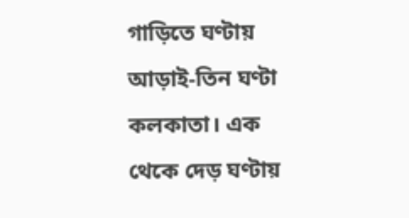গাড়িতে ঘণ্টায় আড়াই-তিন ঘণ্টা কলকাতা। এক থেকে দেড় ঘণ্টায়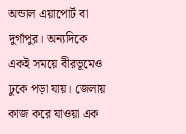অন্ডাল এয়াপোর্ট বা দুর্গাপুর। অন্যদিকে একই সময়ে বীরভূমেও ঢুকে পড়া যায়। জেলায় কাজ করে যাওয়া এক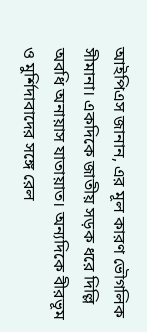আইপিএস জানান, এর মূল কারণ ভৌগলিক সীমানা। একদিকে জাতীয় সড়ক ধরে দিল্লি অবধি অনায়াস যাতায়াত। অন্যদিকে বীরভূম ও মুর্শিদাবাদের সঙ্গে রেল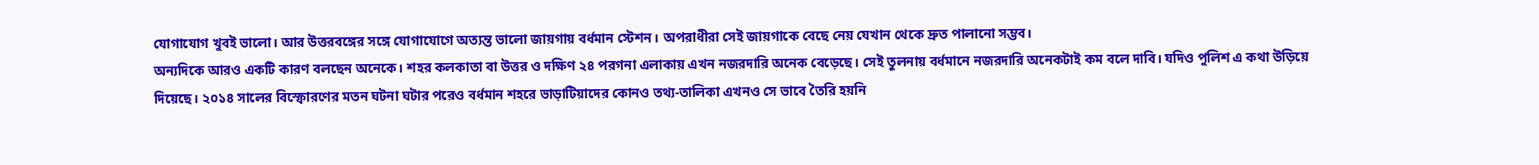যোগাযোগ খুবই ভালো। আর উত্তরবঙ্গের সঙ্গে যোগাযোগে অত্যন্ত ভালো জায়গায় বর্ধমান স্টেশন। অপরাধীরা সেই জায়গাকে বেছে নেয় যেখান থেকে দ্রুত পালানো সম্ভব।
অন্যদিকে আরও একটি কারণ বলছেন অনেকে। শহর কলকাতা বা উত্তর ও দক্ষিণ ২৪ পরগনা এলাকায় এখন নজরদারি অনেক বেড়েছে। সেই তুলনায় বর্ধমানে নজরদারি অনেকটাই কম বলে দাবি। যদিও পুলিশ এ কথা উড়িয়ে দিয়েছে। ২০১৪ সালের বিস্ফোরণের মতন ঘটনা ঘটার পরেও বর্ধমান শহরে ভাড়াটিয়াদের কোনও তথ্য-তালিকা এখনও সে ভাবে তৈরি হয়নি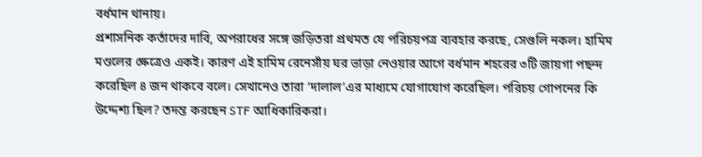বর্ধমান থানায়।
প্রশাসনিক কর্তাদের দাবি, অপরাধের সঙ্গে জড়িতরা প্রথমত যে পরিচয়পত্র ব্যবহার করছে, সেগুলি নকল। হামিম মণ্ডলের ক্ষেত্রেও একই। কারণ এই হামিম রেনেসাঁয় ঘর ভাড়া নেওয়ার আগে বর্ধমান শহরের ৩টি জায়গা পছন্দ করেছিল ৪ জন থাকবে বলে। সেখানেও তারা ‘দালাল’এর মাধ্যমে যোগাযোগ করেছিল। পরিচয় গোপনের কি উদ্দেশ্য ছিল? তদন্ত করছেন STF আধিকারিকরা।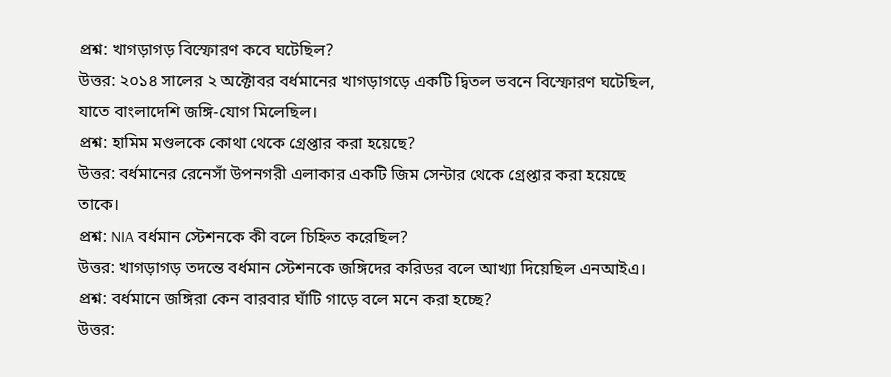প্রশ্ন: খাগড়াগড় বিস্ফোরণ কবে ঘটেছিল?
উত্তর: ২০১৪ সালের ২ অক্টোবর বর্ধমানের খাগড়াগড়ে একটি দ্বিতল ভবনে বিস্ফোরণ ঘটেছিল, যাতে বাংলাদেশি জঙ্গি-যোগ মিলেছিল।
প্রশ্ন: হামিম মণ্ডলকে কোথা থেকে গ্রেপ্তার করা হয়েছে?
উত্তর: বর্ধমানের রেনেসাঁ উপনগরী এলাকার একটি জিম সেন্টার থেকে গ্রেপ্তার করা হয়েছে তাকে।
প্রশ্ন: NIA বর্ধমান স্টেশনকে কী বলে চিহ্নিত করেছিল?
উত্তর: খাগড়াগড় তদন্তে বর্ধমান স্টেশনকে জঙ্গিদের করিডর বলে আখ্যা দিয়েছিল এনআইএ।
প্রশ্ন: বর্ধমানে জঙ্গিরা কেন বারবার ঘাঁটি গাড়ে বলে মনে করা হচ্ছে?
উত্তর: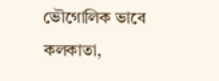ভৌগোলিক ভাবে কলকাতা,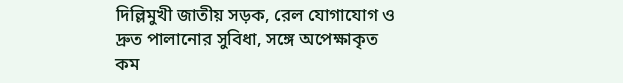দিল্লিমুখী জাতীয় সড়ক, রেল যোগাযোগ ও দ্রুত পালানোর সুবিধা, সঙ্গে অপেক্ষাকৃত কম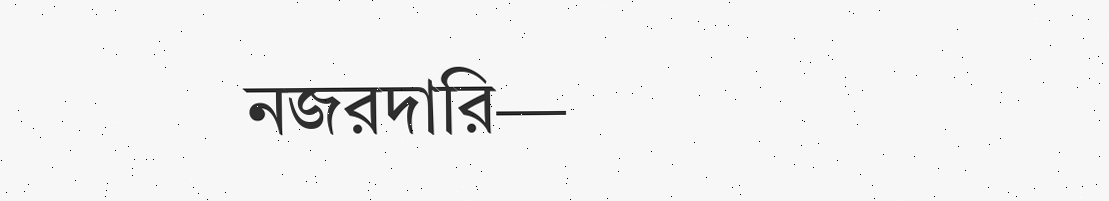নজরদারি—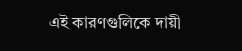এই কারণগুলিকে দায়ী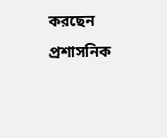করছেন প্রশাসনিক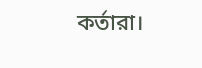কর্তারা।